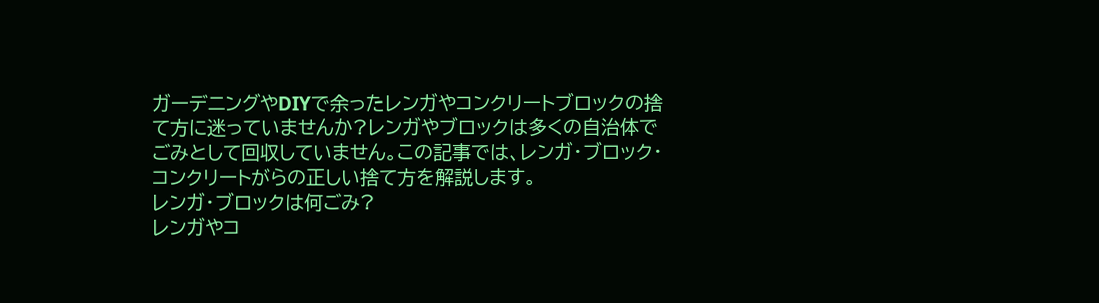ガーデニングやDIYで余ったレンガやコンクリートブロックの捨て方に迷っていませんか?レンガやブロックは多くの自治体でごみとして回収していません。この記事では、レンガ・ブロック・コンクリートがらの正しい捨て方を解説します。
レンガ・ブロックは何ごみ?
レンガやコ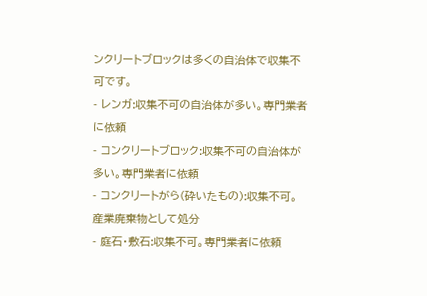ンクリートブロックは多くの自治体で収集不可です。
- レンガ:収集不可の自治体が多い。専門業者に依頼
- コンクリートブロック:収集不可の自治体が多い。専門業者に依頼
- コンクリートがら(砕いたもの):収集不可。産業廃棄物として処分
- 庭石・敷石:収集不可。専門業者に依頼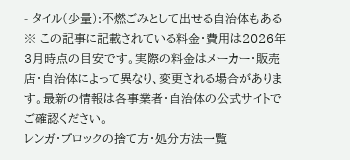- タイル(少量):不燃ごみとして出せる自治体もある
※ この記事に記載されている料金・費用は2026年3月時点の目安です。実際の料金はメーカー・販売店・自治体によって異なり、変更される場合があります。最新の情報は各事業者・自治体の公式サイトでご確認ください。
レンガ・ブロックの捨て方・処分方法一覧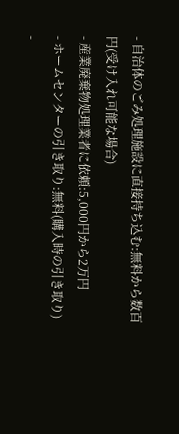- 自治体のごみ処理施設に直接持ち込む:無料から数百円(受け入れ可能な場合)
- 産業廃棄物処理業者に依頼:5,000円から2万円
- ホームセンターの引き取り:無料(購入時の引き取り)
-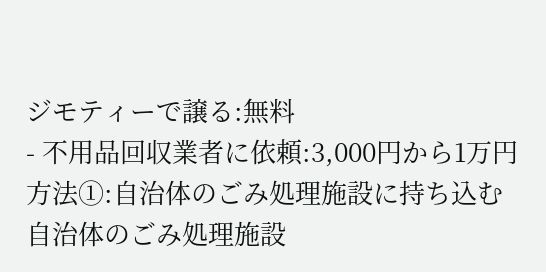ジモティーで譲る:無料
- 不用品回収業者に依頼:3,000円から1万円
方法①:自治体のごみ処理施設に持ち込む
自治体のごみ処理施設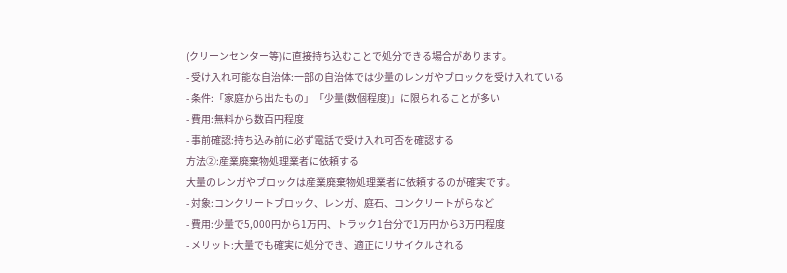(クリーンセンター等)に直接持ち込むことで処分できる場合があります。
- 受け入れ可能な自治体:一部の自治体では少量のレンガやブロックを受け入れている
- 条件:「家庭から出たもの」「少量(数個程度)」に限られることが多い
- 費用:無料から数百円程度
- 事前確認:持ち込み前に必ず電話で受け入れ可否を確認する
方法②:産業廃棄物処理業者に依頼する
大量のレンガやブロックは産業廃棄物処理業者に依頼するのが確実です。
- 対象:コンクリートブロック、レンガ、庭石、コンクリートがらなど
- 費用:少量で5,000円から1万円、トラック1台分で1万円から3万円程度
- メリット:大量でも確実に処分でき、適正にリサイクルされる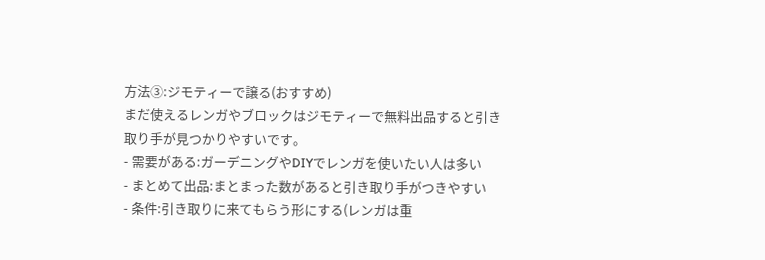方法③:ジモティーで譲る(おすすめ)
まだ使えるレンガやブロックはジモティーで無料出品すると引き取り手が見つかりやすいです。
- 需要がある:ガーデニングやDIYでレンガを使いたい人は多い
- まとめて出品:まとまった数があると引き取り手がつきやすい
- 条件:引き取りに来てもらう形にする(レンガは重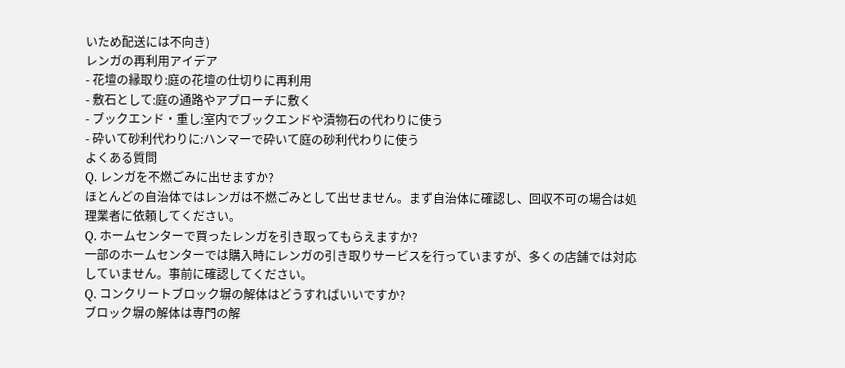いため配送には不向き)
レンガの再利用アイデア
- 花壇の縁取り:庭の花壇の仕切りに再利用
- 敷石として:庭の通路やアプローチに敷く
- ブックエンド・重し:室内でブックエンドや漬物石の代わりに使う
- 砕いて砂利代わりに:ハンマーで砕いて庭の砂利代わりに使う
よくある質問
Q. レンガを不燃ごみに出せますか?
ほとんどの自治体ではレンガは不燃ごみとして出せません。まず自治体に確認し、回収不可の場合は処理業者に依頼してください。
Q. ホームセンターで買ったレンガを引き取ってもらえますか?
一部のホームセンターでは購入時にレンガの引き取りサービスを行っていますが、多くの店舗では対応していません。事前に確認してください。
Q. コンクリートブロック塀の解体はどうすればいいですか?
ブロック塀の解体は専門の解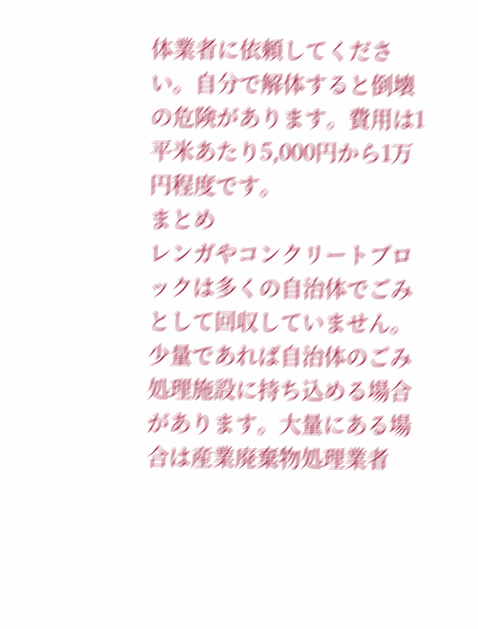体業者に依頼してください。自分で解体すると倒壊の危険があります。費用は1平米あたり5,000円から1万円程度です。
まとめ
レンガやコンクリートブロックは多くの自治体でごみとして回収していません。少量であれば自治体のごみ処理施設に持ち込める場合があります。大量にある場合は産業廃棄物処理業者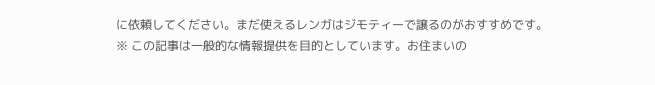に依頼してください。まだ使えるレンガはジモティーで譲るのがおすすめです。
※ この記事は一般的な情報提供を目的としています。お住まいの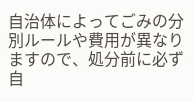自治体によってごみの分別ルールや費用が異なりますので、処分前に必ず自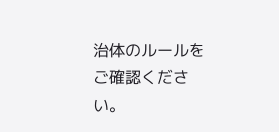治体のルールをご確認ください。